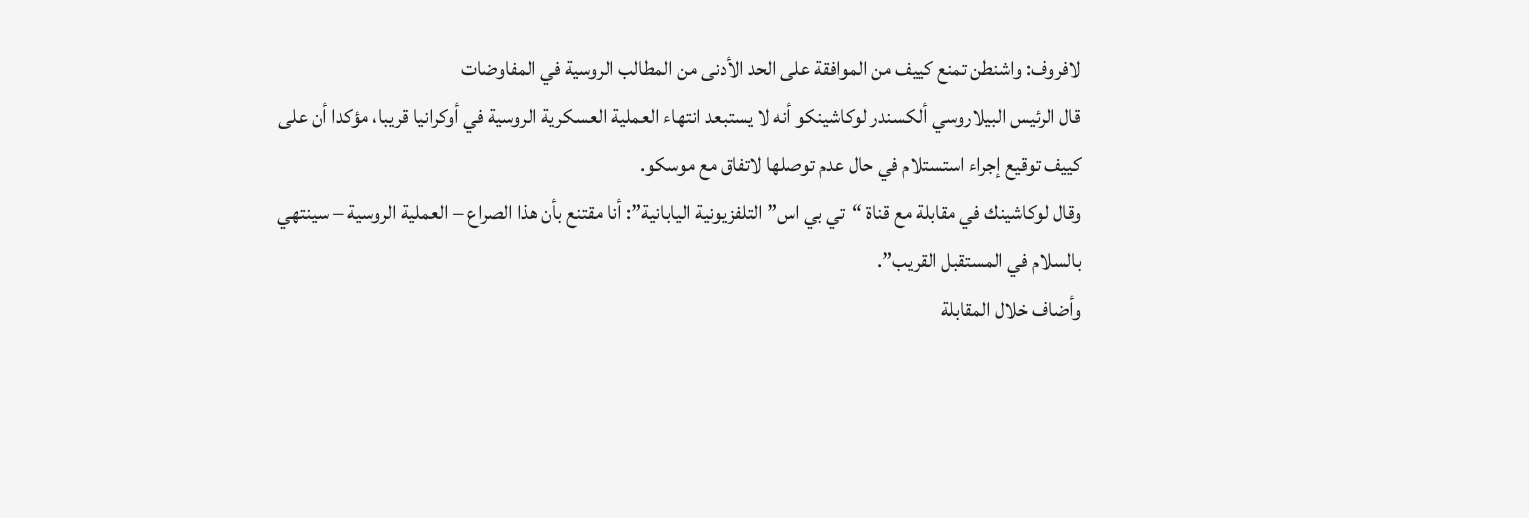لافروف: واشنطن تمنع كييف من الموافقة على الحد الأدنى من المطالب الروسية في المفاوضات
قال الرئيس البيلاروسي ألكسندر لوكاشينكو أنه لا يستبعد انتهاء العملية العسكرية الروسية في أوكرانيا قريبا، مؤكدا أن على كييف توقيع إجراء استستلام في حال عدم توصلها لاتفاق مع موسكو.
وقال لوكاشينك في مقابلة مع قناة “تي بي اس” التلفزيونية اليابانية”: أنا مقتنع بأن هذا الصراع – العملية الروسية – سينتهي بالسلام في المستقبل القريب”.
وأضاف خلال المقابلة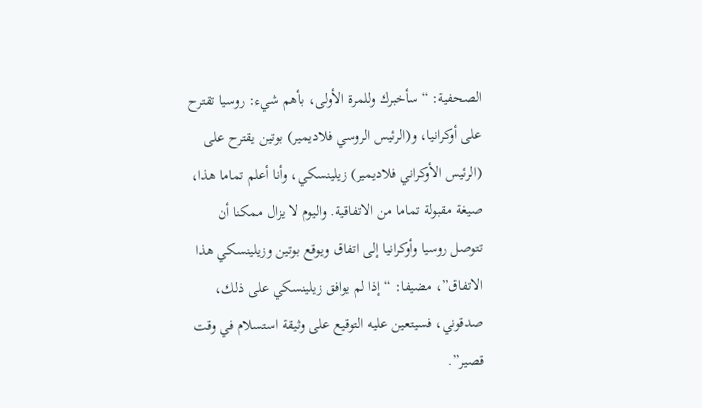الصحفية: “سأخبرك وللمرة الأولى، بأهم شيء: روسيا تقترح على أوكرانيا، و(الرئيس الروسي فلاديمير) بوتين يقترح على (الرئيس الأوكراني فلاديمير) زيلينسكي، وأنا أعلم تماما هذا، صيغة مقبولة تماما من الاتفاقية. واليوم لا يزال ممكنا أن تتوصل روسيا وأوكرانيا إلى اتفاق ويوقع بوتين وزيلينسكي هذا الاتفاق”، مضيفا: “إذا لم يوافق زيلينسكي على ذلك، صدقوني، فسيتعين عليه التوقيع على وثيقة استسلام في وقت قصير”.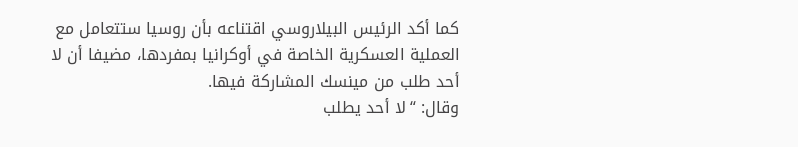كما أكد الرئيس البيلاروسي اقتناعه بأن روسيا ستتعامل مع العملية العسكرية الخاصة في أوكرانيا بمفردها، مضيفا أن لا أحد طلب من مينسك المشاركة فيها.
وقال: “لا أحد يطلب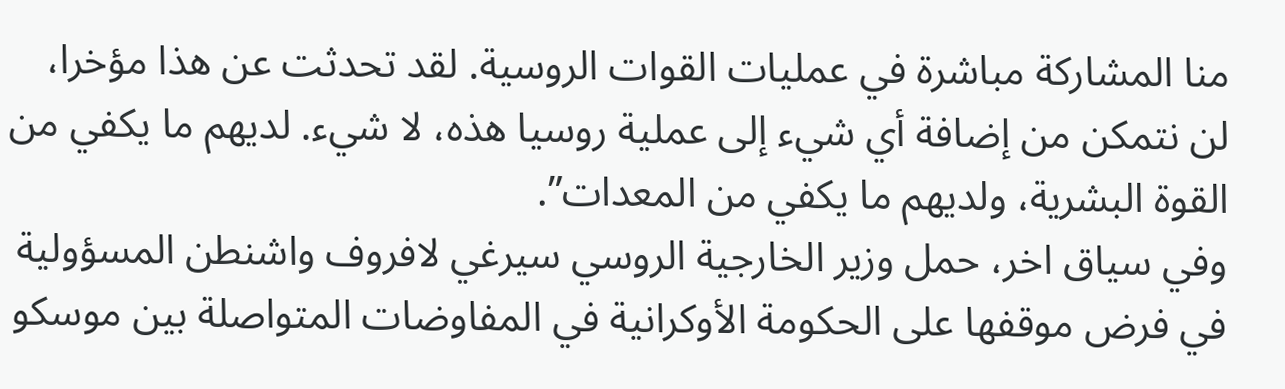منا المشاركة مباشرة في عمليات القوات الروسية. لقد تحدثت عن هذا مؤخرا، لن نتمكن من إضافة أي شيء إلى عملية روسيا هذه، لا شيء. لديهم ما يكفي من القوة البشرية، ولديهم ما يكفي من المعدات”.
وفي سياق اخر، حمل وزير الخارجية الروسي سيرغي لافروف واشنطن المسؤولية في فرض موقفها على الحكومة الأوكرانية في المفاوضات المتواصلة بين موسكو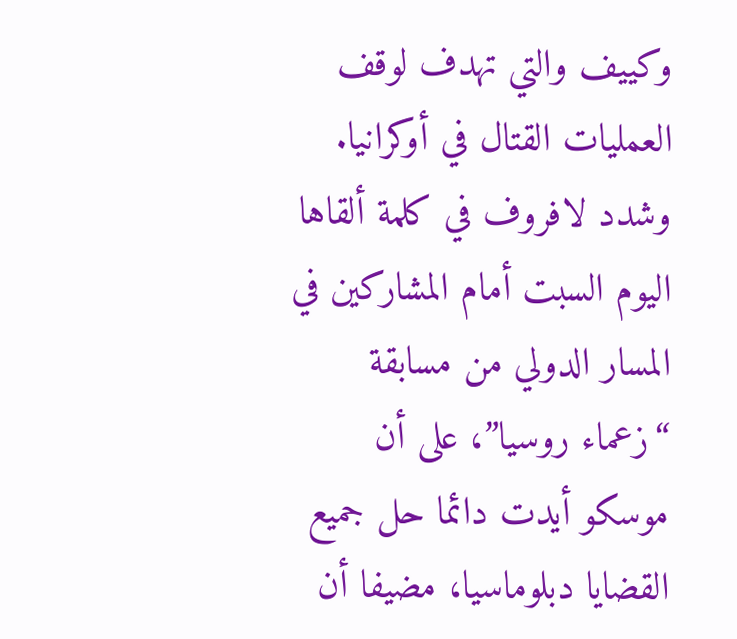وكييف والتي تهدف لوقف العمليات القتال في أوكرانيا.
وشدد لافروف في كلمة ألقاها اليوم السبت أمام المشاركين في المسار الدولي من مسابقة “زعماء روسيا”، على أن موسكو أيدت دائما حل جميع القضايا دبلوماسيا، مضيفا أن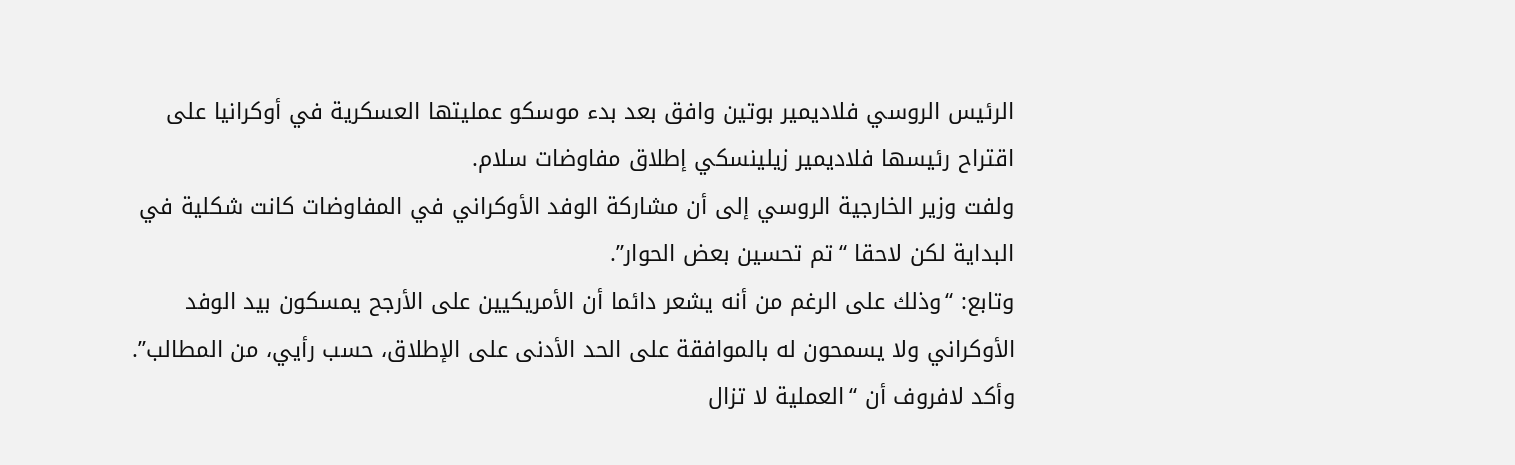الرئيس الروسي فلاديمير بوتين وافق بعد بدء موسكو عمليتها العسكرية في أوكرانيا على اقتراح رئيسها فلاديمير زيلينسكي إطلاق مفاوضات سلام.
ولفت وزير الخارجية الروسي إلى أن مشاركة الوفد الأوكراني في المفاوضات كانت شكلية في البداية لكن لاحقا “تم تحسين بعض الحوار”.
وتابع: “وذلك على الرغم من أنه يشعر دائما أن الأمريكيين على الأرجح يمسكون بيد الوفد الأوكراني ولا يسمحون له بالموافقة على الحد الأدنى على الإطلاق، حسب رأيي، من المطالب”.
وأكد لافروف أن “العملية لا تزال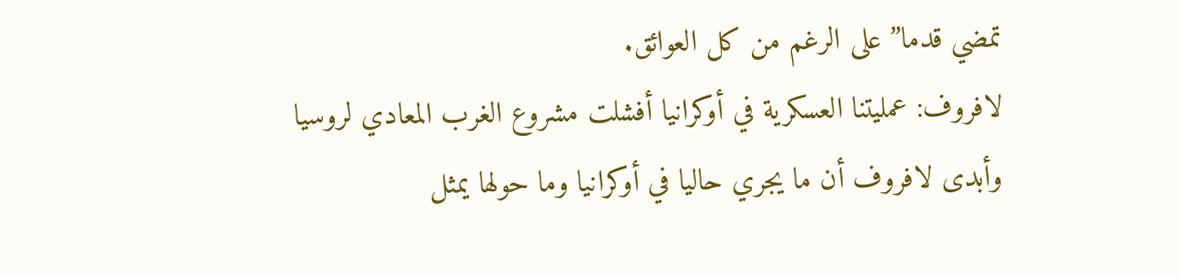تمضي قدما” على الرغم من كل العوائق.
لافروف: عمليتنا العسكرية في أوكرانيا أفشلت مشروع الغرب المعادي لروسيا
وأبدى لافروف أن ما يجري حاليا في أوكرانيا وما حولها يمثل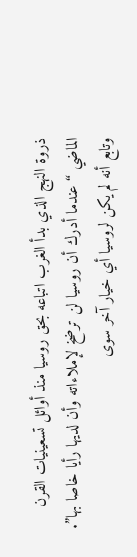ذروة النهج الذي بدأ الغرب اتباعه بحق روسيا منذ أوائل تسعينيات القرن الماضي “عندما أدرك أن روسيا لن ترضخ لإملاءاته وأن لديها رأيا خاصا بها”.
وتابع أنه لم يكن لروسيا أي خيار آخر سوى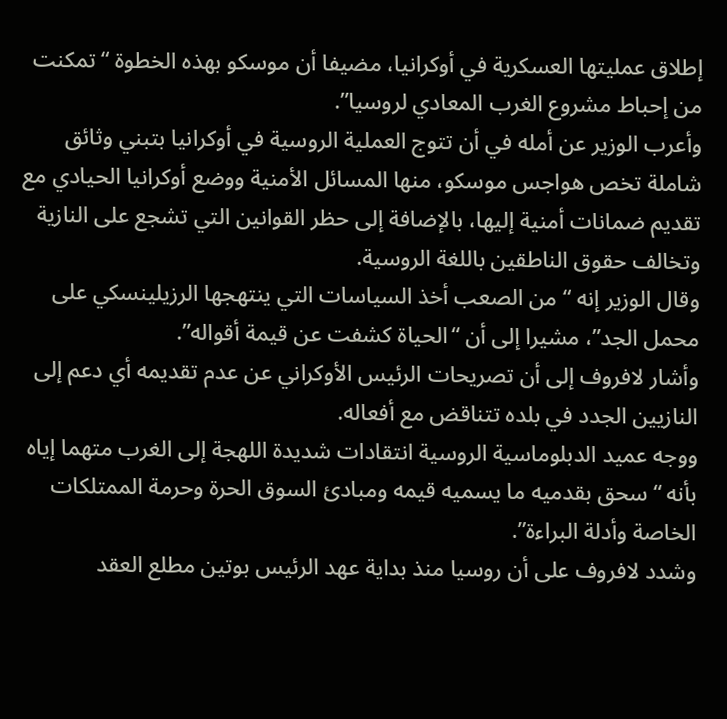إطلاق عمليتها العسكرية في أوكرانيا، مضيفا أن موسكو بهذه الخطوة “تمكنت من إحباط مشروع الغرب المعادي لروسيا”.
وأعرب الوزير عن أمله في أن تتوج العملية الروسية في أوكرانيا بتبني وثائق شاملة تخص هواجس موسكو، منها المسائل الأمنية ووضع أوكرانيا الحيادي مع تقديم ضمانات أمنية إليها، بالإضافة إلى حظر القوانين التي تشجع على النازية وتخالف حقوق الناطقين باللغة الروسية.
وقال الوزير إنه “من الصعب أخذ السياسات التي ينتهجها الرزيلينسكي على محمل الجد”، مشيرا إلى أن “الحياة كشفت عن قيمة أقواله”.
وأشار لافروف إلى أن تصريحات الرئيس الأوكراني عن عدم تقديمه أي دعم إلى النازيين الجدد في بلده تتناقض مع أفعاله.
ووجه عميد الدبلوماسية الروسية انتقادات شديدة اللهجة إلى الغرب متهما إياه بأنه “سحق بقدميه ما يسميه قيمه ومبادئ السوق الحرة وحرمة الممتلكات الخاصة وأدلة البراءة”.
وشدد لافروف على أن روسيا منذ بداية عهد الرئيس بوتين مطلع العقد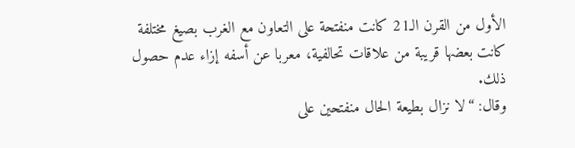الأول من القرن الـ21 كانت منفتحة على التعاون مع الغرب بصيغ مختلفة كانت بعضها قريبة من علاقات تحالفية، معربا عن أسفه إزاء عدم حصول ذلك.
وقال: “لا نزال بطيعة الحال منفتحين على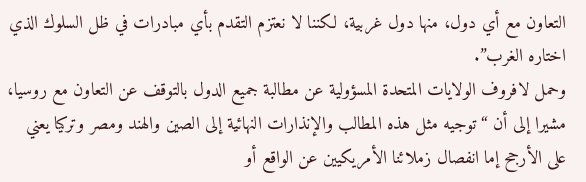التعاون مع أي دول، منها دول غربية، لكننا لا نعتزم التقدم بأي مبادرات في ظل السلوك الذي اختاره الغرب”.
وحمل لافروف الولايات المتحدة المسؤولية عن مطالبة جميع الدول بالتوقف عن التعاون مع روسيا، مشيرا إلى أن “توجيه مثل هذه المطالب والإنذارات النهائية إلى الصين والهند ومصر وتركيا يعني على الأرجح إما انفصال زملائنا الأمريكيين عن الواقع أو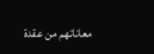معاناتهم من عقدة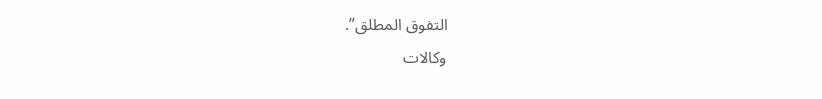التفوق المطلق”.
وكالات